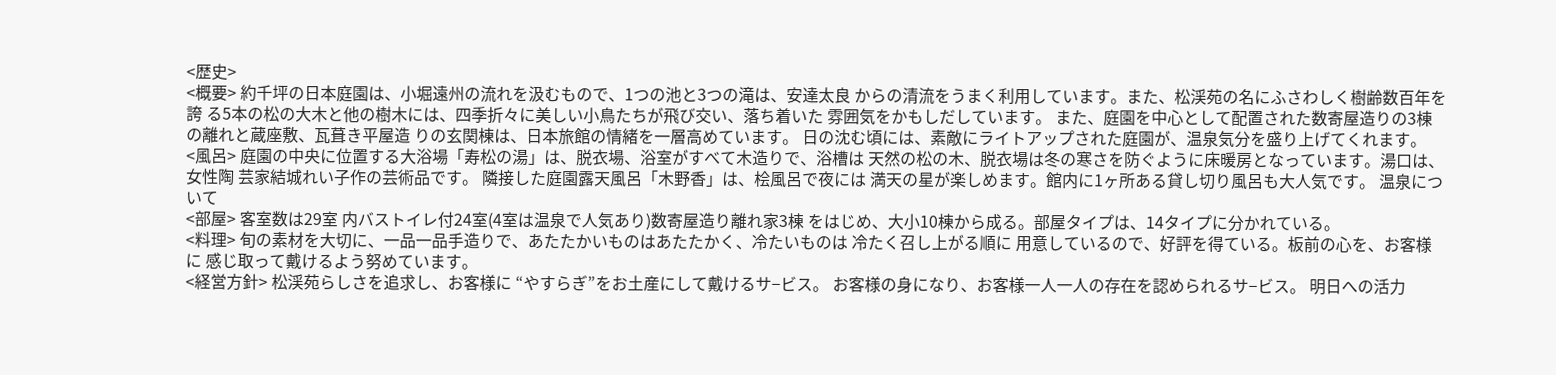<歴史>
<概要> 約千坪の日本庭園は、小堀遠州の流れを汲むもので、1つの池と3つの滝は、安達太良 からの清流をうまく利用しています。また、松渓苑の名にふさわしく樹齢数百年を誇 る5本の松の大木と他の樹木には、四季折々に美しい小鳥たちが飛び交い、落ち着いた 雰囲気をかもしだしています。 また、庭園を中心として配置された数寄屋造りの3棟の離れと蔵座敷、瓦葺き平屋造 りの玄関棟は、日本旅館の情緒を一層高めています。 日の沈む頃には、素敵にライトアップされた庭園が、温泉気分を盛り上げてくれます。
<風呂> 庭園の中央に位置する大浴場「寿松の湯」は、脱衣場、浴室がすべて木造りで、浴槽は 天然の松の木、脱衣場は冬の寒さを防ぐように床暖房となっています。湯口は、女性陶 芸家結城れい子作の芸術品です。 隣接した庭園露天風呂「木野香」は、桧風呂で夜には 満天の星が楽しめます。館内に1ヶ所ある貸し切り風呂も大人気です。 温泉について
<部屋> 客室数は29室 内バストイレ付24室(4室は温泉で人気あり)数寄屋造り離れ家3棟 をはじめ、大小10棟から成る。部屋タイプは、14タイプに分かれている。
<料理> 旬の素材を大切に、一品一品手造りで、あたたかいものはあたたかく、冷たいものは 冷たく召し上がる順に 用意しているので、好評を得ている。板前の心を、お客様に 感じ取って戴けるよう努めています。
<経営方針> 松渓苑らしさを追求し、お客様に “やすらぎ”をお土産にして戴けるサ−ビス。 お客様の身になり、お客様一人一人の存在を認められるサ−ビス。 明日への活力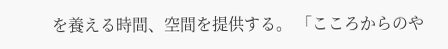を養える時間、空間を提供する。 「こころからのや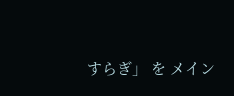すらぎ」 を メイン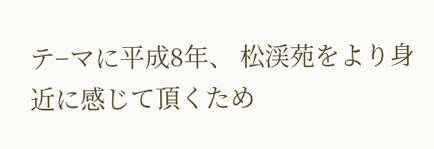テ−マに平成8年、 松渓苑をより身近に感じて頂くため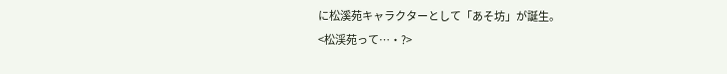に松溪苑キャラクターとして「あそ坊」が誕生。
<松渓苑って…・?>